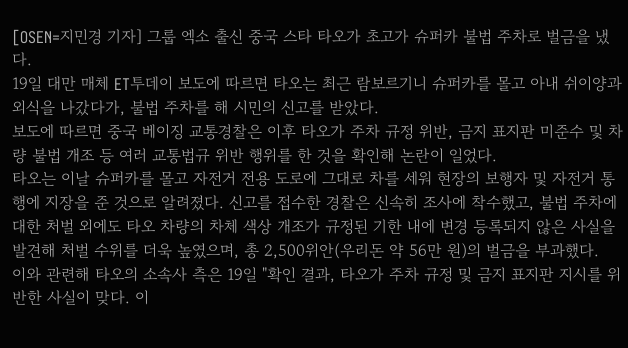[OSEN=지민경 기자] 그룹 엑소 출신 중국 스타 타오가 초고가 슈퍼카 불법 주차로 벌금을 냈다.
19일 대만 매체 ET투데이 보도에 따르면 타오는 최근 람보르기니 슈퍼카를 몰고 아내 쉬이양과 외식을 나갔다가, 불법 주차를 해 시민의 신고를 받았다.
보도에 따르면 중국 베이징 교통경찰은 이후 타오가 주차 규정 위반, 금지 표지판 미준수 및 차량 불법 개조 등 여러 교통법규 위반 행위를 한 것을 확인해 논란이 일었다.
타오는 이날 슈퍼카를 몰고 자전거 전용 도로에 그대로 차를 세워 현장의 보행자 및 자전거 통행에 지장을 준 것으로 알려졌다. 신고를 접수한 경찰은 신속히 조사에 착수했고, 불법 주차에 대한 처벌 외에도 타오 차량의 차체 색상 개조가 규정된 기한 내에 변경 등록되지 않은 사실을 발견해 처벌 수위를 더욱 높였으며, 총 2,500위안(우리돈 약 56만 원)의 벌금을 부과했다.
이와 관련해 타오의 소속사 측은 19일 "확인 결과, 타오가 주차 규정 및 금지 표지판 지시를 위반한 사실이 맞다. 이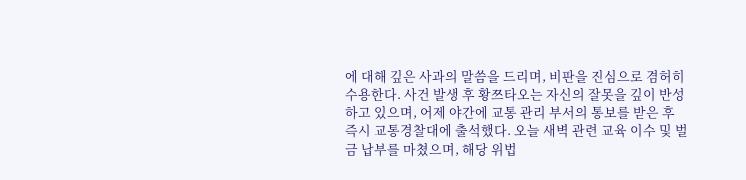에 대해 깊은 사과의 말씀을 드리며, 비판을 진심으로 겸허히 수용한다. 사건 발생 후 황쯔타오는 자신의 잘못을 깊이 반성하고 있으며, 어제 야간에 교통 관리 부서의 통보를 받은 후 즉시 교통경찰대에 출석했다. 오늘 새벽 관련 교육 이수 및 벌금 납부를 마쳤으며, 해당 위법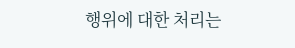행위에 대한 처리는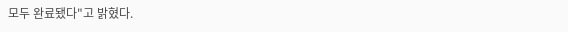모두 완료됐다"고 밝혔다.